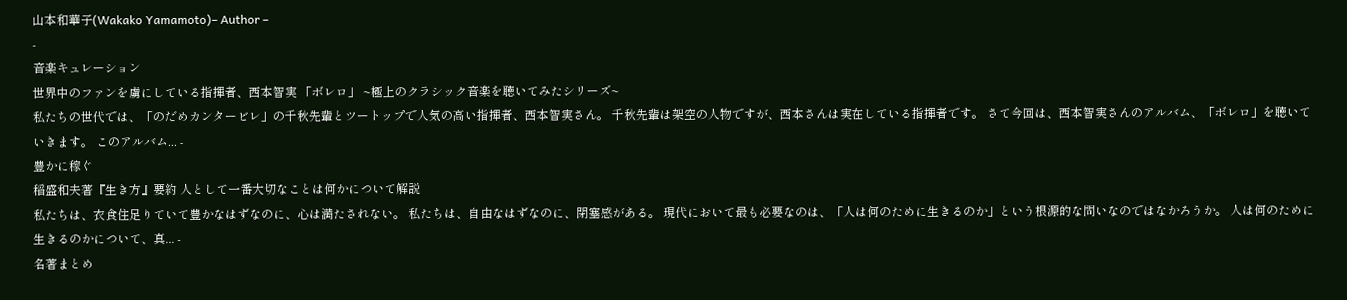山本和華子(Wakako Yamamoto)– Author –
-
音楽キュレーション
世界中のファンを虜にしている指揮者、西本智実 「ボレロ」 ~極上のクラシック音楽を聴いてみたシリーズ~
私たちの世代では、「のだめカンタービレ」の千秋先輩とツートップで人気の高い指揮者、西本智実さん。 千秋先輩は架空の人物ですが、西本さんは実在している指揮者です。 さて今回は、西本智実さんのアルバム、「ボレロ」を聴いていきます。 このアルバム... -
豊かに稼ぐ
稲盛和夫著『生き方』要約 人として一番大切なことは何かについて解説
私たちは、衣食住足りていて豊かなはずなのに、心は満たされない。 私たちは、自由なはずなのに、閉塞感がある。 現代において最も必要なのは、「人は何のために生きるのか」という根源的な問いなのではなかろうか。 人は何のために生きるのかについて、真... -
名著まとめ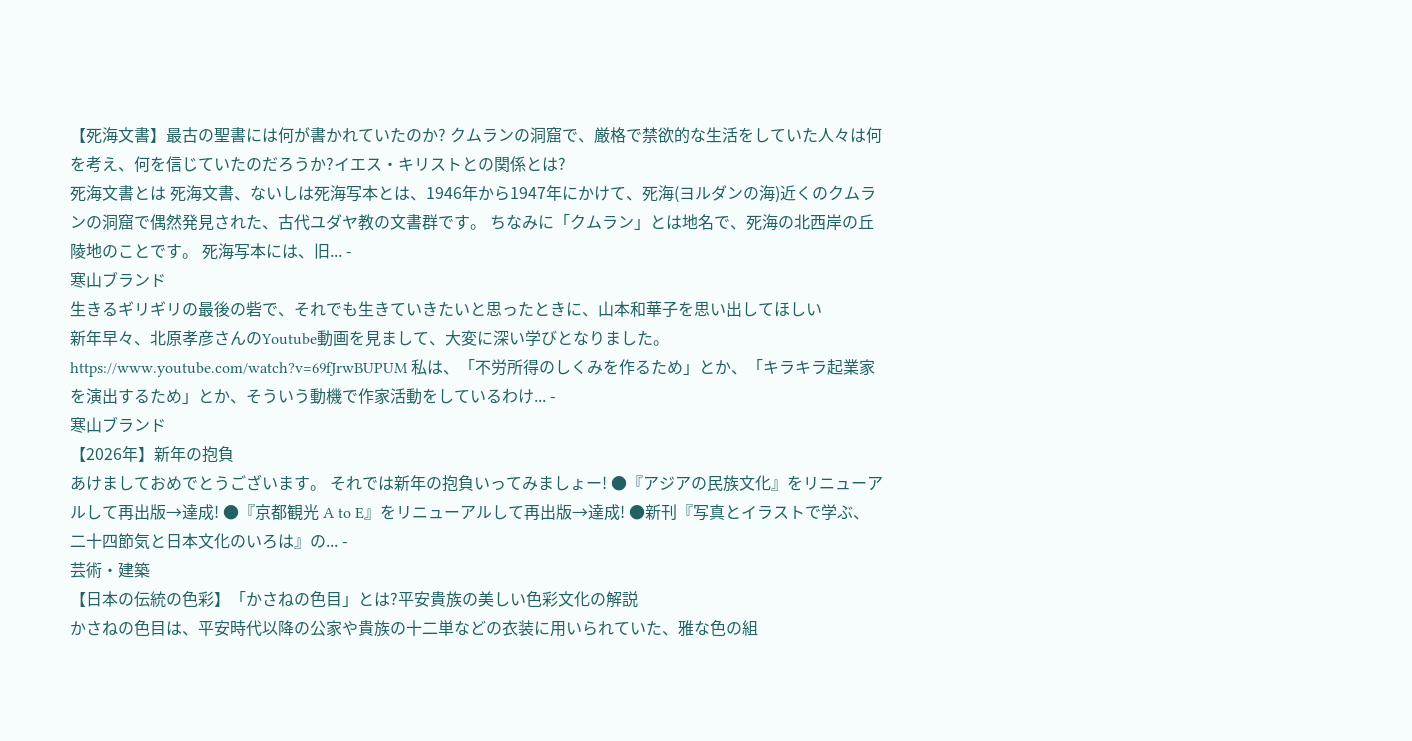【死海文書】最古の聖書には何が書かれていたのか? クムランの洞窟で、厳格で禁欲的な生活をしていた人々は何を考え、何を信じていたのだろうか?イエス・キリストとの関係とは?
死海文書とは 死海文書、ないしは死海写本とは、1946年から1947年にかけて、死海(ヨルダンの海)近くのクムランの洞窟で偶然発見された、古代ユダヤ教の文書群です。 ちなみに「クムラン」とは地名で、死海の北西岸の丘陵地のことです。 死海写本には、旧... -
寒山ブランド
生きるギリギリの最後の砦で、それでも生きていきたいと思ったときに、山本和華子を思い出してほしい
新年早々、北原孝彦さんのYoutube動画を見まして、大変に深い学びとなりました。 https://www.youtube.com/watch?v=69fJrwBUPUM 私は、「不労所得のしくみを作るため」とか、「キラキラ起業家を演出するため」とか、そういう動機で作家活動をしているわけ... -
寒山ブランド
【2026年】新年の抱負
あけましておめでとうございます。 それでは新年の抱負いってみましょー! ●『アジアの民族文化』をリニューアルして再出版→達成! ●『京都観光 A to E』をリニューアルして再出版→達成! ●新刊『写真とイラストで学ぶ、二十四節気と日本文化のいろは』の... -
芸術・建築
【日本の伝統の色彩】「かさねの色目」とは?平安貴族の美しい色彩文化の解説
かさねの色目は、平安時代以降の公家や貴族の十二単などの衣装に用いられていた、雅な色の組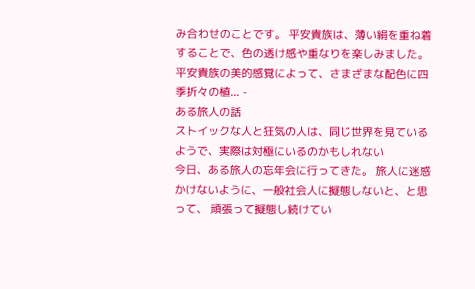み合わせのことです。 平安貴族は、薄い絹を重ね着することで、色の透け感や重なりを楽しみました。 平安貴族の美的感覚によって、さまざまな配色に四季折々の植... -
ある旅人の話
ストイックな人と狂気の人は、同じ世界を見ているようで、実際は対極にいるのかもしれない
今日、ある旅人の忘年会に行ってきた。 旅人に迷惑かけないように、一般社会人に擬態しないと、と思って、 頑張って擬態し続けてい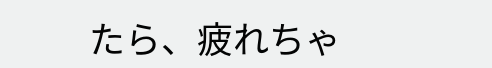たら、疲れちゃ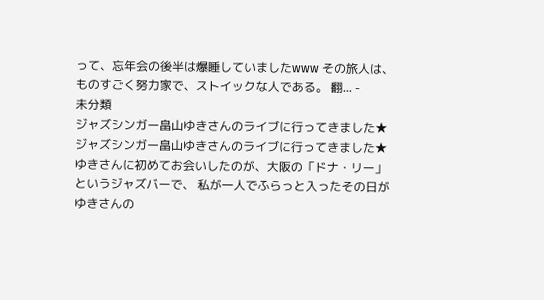って、忘年会の後半は爆睡していましたwww その旅人は、ものすごく努力家で、ストイックな人である。 翻... -
未分類
ジャズシンガー畠山ゆきさんのライブに行ってきました★
ジャズシンガー畠山ゆきさんのライブに行ってきました★ ゆきさんに初めてお会いしたのが、大阪の「ドナ・リー」というジャズバーで、 私が一人でふらっと入ったその日がゆきさんの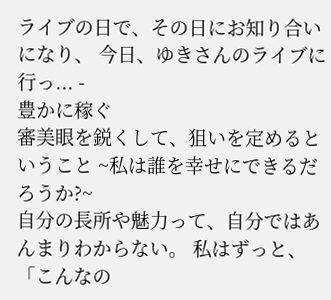ライブの日で、その日にお知り合いになり、 今日、ゆきさんのライブに行っ... -
豊かに稼ぐ
審美眼を鋭くして、狙いを定めるということ ~私は誰を幸せにできるだろうか?~
自分の長所や魅力って、自分ではあんまりわからない。 私はずっと、「こんなの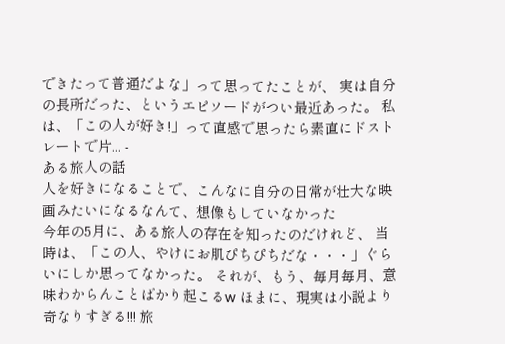できたって普通だよな」って思ってたことが、 実は自分の長所だった、というエピソードがつい最近あった。 私は、「この人が好き!」って直感で思ったら素直にドストレートで片... -
ある旅人の話
人を好きになることで、こんなに自分の日常が壮大な映画みたいになるなんて、想像もしていなかった
今年の5月に、ある旅人の存在を知ったのだけれど、 当時は、「この人、やけにお肌ぴちぴちだな・・・」ぐらいにしか思ってなかった。 それが、もう、毎月毎月、意味わからんことばかり起こるw ほまに、現実は小説より奇なりすぎる!!! 旅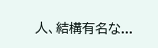人、結構有名な...